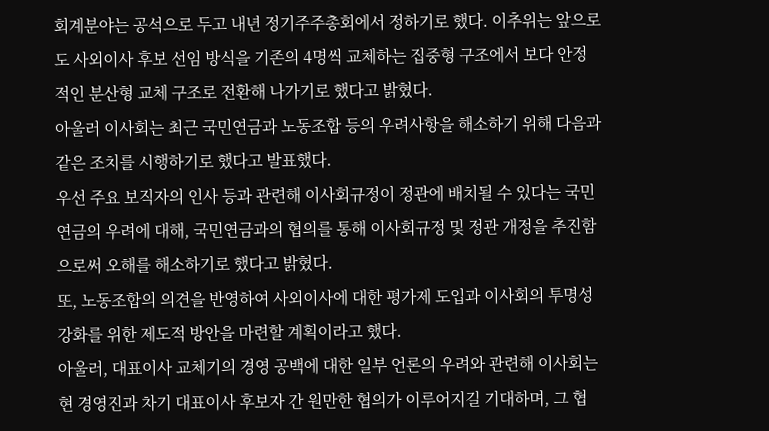회계분야는 공석으로 두고 내년 정기주주총회에서 정하기로 했다. 이추위는 앞으로도 사외이사 후보 선임 방식을 기존의 4명씩 교체하는 집중형 구조에서 보다 안정적인 분산형 교체 구조로 전환해 나가기로 했다고 밝혔다.
아울러 이사회는 최근 국민연금과 노동조합 등의 우려사항을 해소하기 위해 다음과 같은 조치를 시행하기로 했다고 발표했다.
우선 주요 보직자의 인사 등과 관련해 이사회규정이 정관에 배치될 수 있다는 국민연금의 우려에 대해, 국민연금과의 협의를 통해 이사회규정 및 정관 개정을 추진함으로써 오해를 해소하기로 했다고 밝혔다.
또, 노동조합의 의견을 반영하여 사외이사에 대한 평가제 도입과 이사회의 투명성 강화를 위한 제도적 방안을 마련할 계획이라고 했다.
아울러, 대표이사 교체기의 경영 공백에 대한 일부 언론의 우려와 관련해 이사회는 현 경영진과 차기 대표이사 후보자 간 원만한 협의가 이루어지길 기대하며, 그 협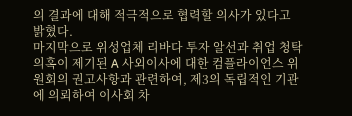의 결과에 대해 적극적으로 협력할 의사가 있다고 밝혔다.
마지막으로 위성업체 리바다 투자 알선과 취업 청탁 의혹이 제기된 A 사외이사에 대한 컴플라이언스 위원회의 권고사항과 관련하여, 제3의 독립적인 기관에 의뢰하여 이사회 차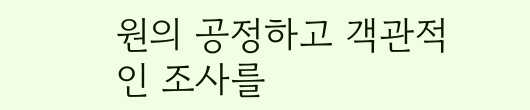원의 공정하고 객관적인 조사를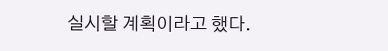실시할 계획이라고 했다.